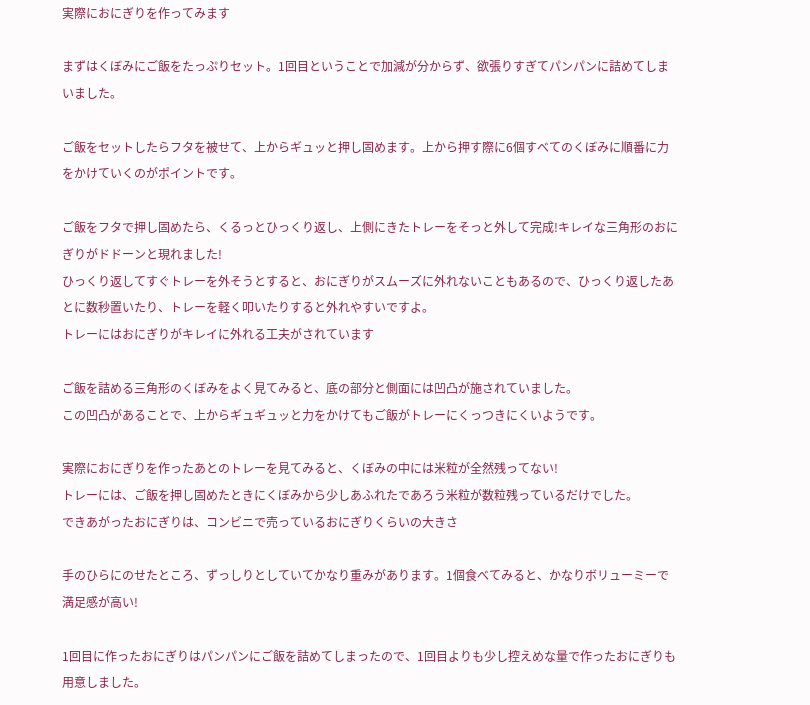実際におにぎりを作ってみます

まずはくぼみにご飯をたっぷりセット。1回目ということで加減が分からず、欲張りすぎてパンパンに詰めてしまいました。

ご飯をセットしたらフタを被せて、上からギュッと押し固めます。上から押す際に6個すべてのくぼみに順番に力をかけていくのがポイントです。

ご飯をフタで押し固めたら、くるっとひっくり返し、上側にきたトレーをそっと外して完成!キレイな三角形のおにぎりがドドーンと現れました!
ひっくり返してすぐトレーを外そうとすると、おにぎりがスムーズに外れないこともあるので、ひっくり返したあとに数秒置いたり、トレーを軽く叩いたりすると外れやすいですよ。
トレーにはおにぎりがキレイに外れる工夫がされています

ご飯を詰める三角形のくぼみをよく見てみると、底の部分と側面には凹凸が施されていました。
この凹凸があることで、上からギュギュッと力をかけてもご飯がトレーにくっつきにくいようです。

実際におにぎりを作ったあとのトレーを見てみると、くぼみの中には米粒が全然残ってない!
トレーには、ご飯を押し固めたときにくぼみから少しあふれたであろう米粒が数粒残っているだけでした。
できあがったおにぎりは、コンビニで売っているおにぎりくらいの大きさ

手のひらにのせたところ、ずっしりとしていてかなり重みがあります。1個食べてみると、かなりボリューミーで満足感が高い!

1回目に作ったおにぎりはパンパンにご飯を詰めてしまったので、1回目よりも少し控えめな量で作ったおにぎりも用意しました。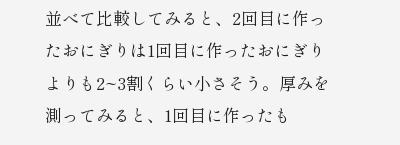並べて比較してみると、2回目に作ったおにぎりは1回目に作ったおにぎりよりも2~3割くらい小さそう。厚みを測ってみると、1回目に作ったも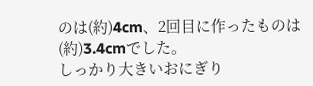のは(約)4cm、2回目に作ったものは(約)3.4cmでした。
しっかり大きいおにぎり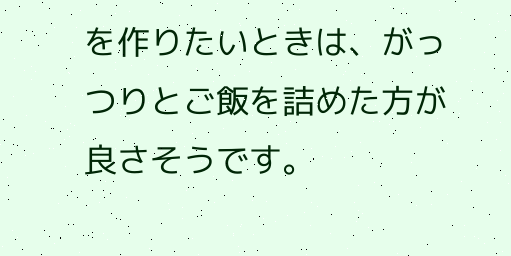を作りたいときは、がっつりとご飯を詰めた方が良さそうです。